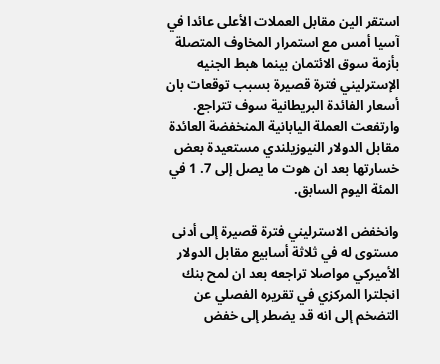استقر الين مقابل العملات الأعلى عائدا في آسيا أمس مع استمرار المخاوف المتصلة بأزمة سوق الائتمان بينما هبط الجنيه الإسترليني فترة قصيرة بسبب توقعات بان أسعار الفائدة البريطانية سوف تتراجع. وارتفعت العملة اليابانية المنخفضة العائدة مقابل الدولار النيوزيلندي مستعيدة بعض خسارتها بعد ان هوت ما يصل إلى 7. 1 في المئة اليوم السابق.

وانخفض الاسترليني فترة قصيرة إلى أدنى مستوى له في ثلاثة أسابيع مقابل الدولار الأميركي مواصلا تراجعه بعد ان لمح بنك انجلترا المركزي في تقريره الفصلي عن التضخم إلى انه قد يضطر إلى خفض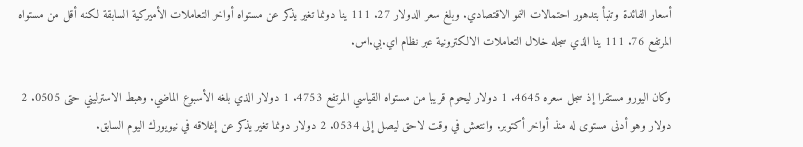أسعار الفائدة وتنبأ بتدهور احتمالات النمو الاقتصادي. وبلغ سعر الدولار 27. 111 ينا دونما تغير يذكر عن مستواه أواخر التعاملات الأميركية السابقة لكنه أقل من مستواه المرتفع 76. 111 ينا الذي سجله خلال التعاملات الالكترونية عبر نظام اي.بي.اس.

وكان اليورو مستقرا إذ سجل سعره 4645. 1 دولار ليحوم قريبا من مستواه القياسي المرتفع 4753. 1 دولار الذي بلغه الأسبوع الماضي. وهبط الاسترليني حتى 0505. 2 دولار وهو أدنى مستوى له منذ أواخر أكتوبر. وانتعش في وقت لاحق ليصل إلى 0534. 2 دولار دونما تغير يذكر عن إغلاقه في نيويورك اليوم السابق.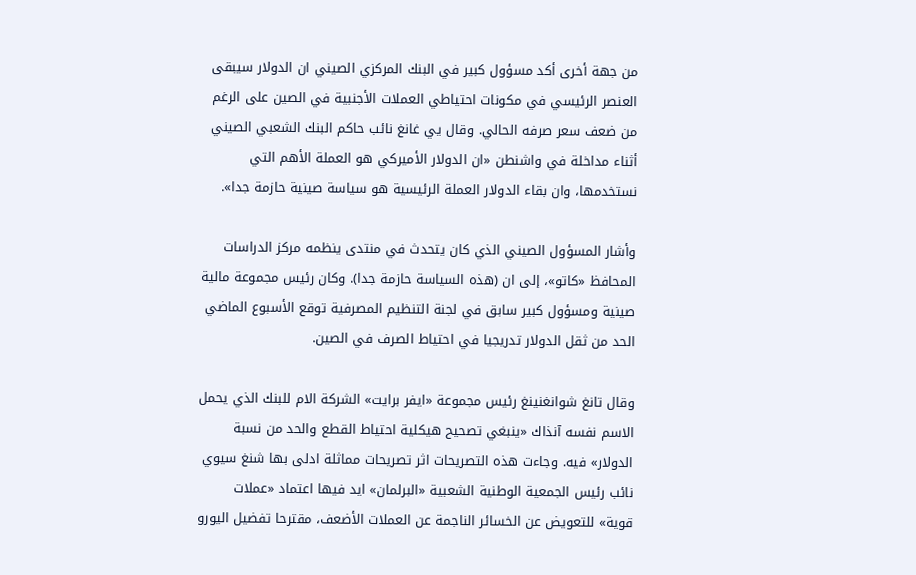من جهة أخرى أكد مسؤول كبير في البنك المركزي الصيني ان الدولار سيبقى العنصر الرئيسي في مكونات احتياطي العملات الأجنبية في الصين على الرغم من ضعف سعر صرفه الحالي. وقال يي غانغ نائب حاكم البنك الشعبي الصيني أثناء مداخلة في واشنطن «ان الدولار الأميركي هو العملة الأهم التي نستخدمها، وان بقاء الدولار العملة الرئيسية هو سياسة صينية حازمة جدا».

وأشار المسؤول الصيني الذي كان يتحدث في منتدى ينظمه مركز الدراسات المحافظ «كاتو»، إلى ان (هذه السياسة حازمة جدا). وكان رئيس مجموعة مالية صينية ومسؤول كبير سابق في لجنة التنظيم المصرفية توقع الأسبوع الماضي الحد من ثقل الدولار تدريجيا في احتياط الصرف في الصين.

وقال تانغ شوانغنينغ رئيس مجموعة «ايفر برايت» الشركة الام للبنك الذي يحمل الاسم نفسه آنذاك «ينبغي تصحيح هيكلية احتياط القطع والحد من نسبة الدولار» فيه. وجاءت هذه التصريحات اثر تصريحات مماثلة ادلى بها شنغ سيوي نائب رئيس الجمعية الوطنية الشعبية «البرلمان» ايد فيها اعتماد «عملات قوية» للتعويض عن الخسائر الناجمة عن العملات الأضعف، مقترحا تفضيل اليورو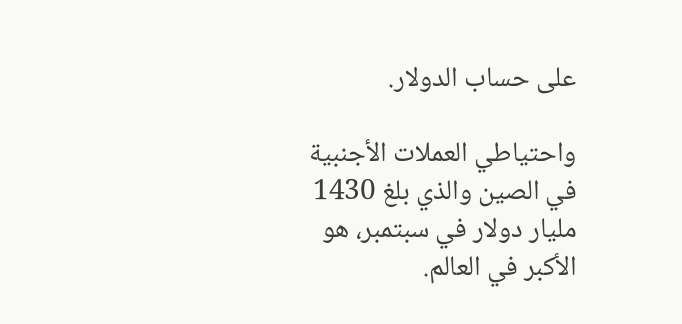على حساب الدولار.

واحتياطي العملات الأجنبية في الصين والذي بلغ 1430 مليار دولار في سبتمبر، هو الأكبر في العالم.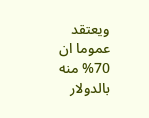ويعتقد عموما ان 70% منه بالدولار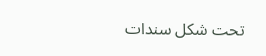تحت شكل سندات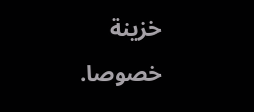خزينة خصوصا.